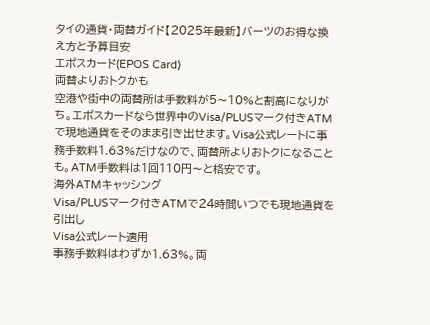タイの通貨・両替ガイド【2025年最新】バーツのお得な換え方と予算目安
エポスカード(EPOS Card)
両替よりおトクかも
空港や街中の両替所は手数料が5〜10%と割高になりがち。エポスカードなら世界中のVisa/PLUSマーク付きATMで現地通貨をそのまま引き出せます。Visa公式レートに事務手数料1.63%だけなので、両替所よりおトクになることも。ATM手数料は1回110円〜と格安です。
海外ATMキャッシング
Visa/PLUSマーク付きATMで24時間いつでも現地通貨を引出し
Visa公式レート適用
事務手数料はわずか1.63%。両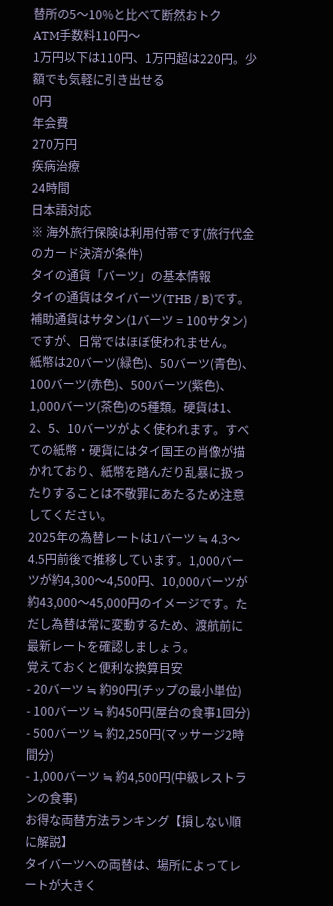替所の5〜10%と比べて断然おトク
ATM手数料110円〜
1万円以下は110円、1万円超は220円。少額でも気軽に引き出せる
0円
年会費
270万円
疾病治療
24時間
日本語対応
※ 海外旅行保険は利用付帯です(旅行代金のカード決済が条件)
タイの通貨「バーツ」の基本情報
タイの通貨はタイバーツ(THB / ฿)です。補助通貨はサタン(1バーツ = 100サタン)ですが、日常ではほぼ使われません。
紙幣は20バーツ(緑色)、50バーツ(青色)、100バーツ(赤色)、500バーツ(紫色)、1,000バーツ(茶色)の5種類。硬貨は1、2、5、10バーツがよく使われます。すべての紙幣・硬貨にはタイ国王の肖像が描かれており、紙幣を踏んだり乱暴に扱ったりすることは不敬罪にあたるため注意してください。
2025年の為替レートは1バーツ ≒ 4.3〜4.5円前後で推移しています。1,000バーツが約4,300〜4,500円、10,000バーツが約43,000〜45,000円のイメージです。ただし為替は常に変動するため、渡航前に最新レートを確認しましょう。
覚えておくと便利な換算目安
- 20バーツ ≒ 約90円(チップの最小単位)
- 100バーツ ≒ 約450円(屋台の食事1回分)
- 500バーツ ≒ 約2,250円(マッサージ2時間分)
- 1,000バーツ ≒ 約4,500円(中級レストランの食事)
お得な両替方法ランキング【損しない順に解説】
タイバーツへの両替は、場所によってレートが大きく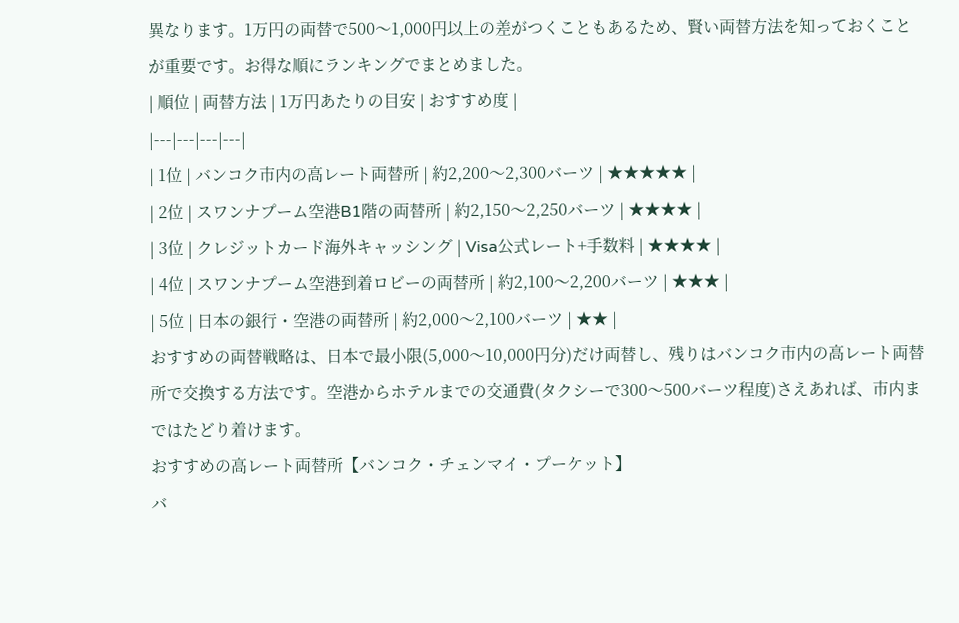異なります。1万円の両替で500〜1,000円以上の差がつくこともあるため、賢い両替方法を知っておくことが重要です。お得な順にランキングでまとめました。
| 順位 | 両替方法 | 1万円あたりの目安 | おすすめ度 |
|---|---|---|---|
| 1位 | バンコク市内の高レート両替所 | 約2,200〜2,300バーツ | ★★★★★ |
| 2位 | スワンナプーム空港B1階の両替所 | 約2,150〜2,250バーツ | ★★★★ |
| 3位 | クレジットカード海外キャッシング | Visa公式レート+手数料 | ★★★★ |
| 4位 | スワンナプーム空港到着ロビーの両替所 | 約2,100〜2,200バーツ | ★★★ |
| 5位 | 日本の銀行・空港の両替所 | 約2,000〜2,100バーツ | ★★ |
おすすめの両替戦略は、日本で最小限(5,000〜10,000円分)だけ両替し、残りはバンコク市内の高レート両替所で交換する方法です。空港からホテルまでの交通費(タクシーで300〜500バーツ程度)さえあれば、市内まではたどり着けます。
おすすめの高レート両替所【バンコク・チェンマイ・プーケット】
バ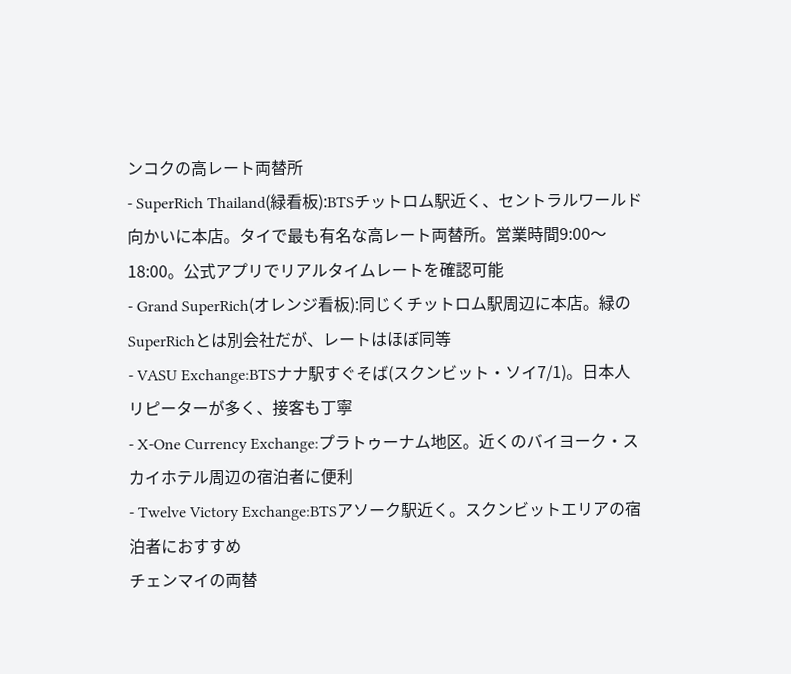ンコクの高レート両替所
- SuperRich Thailand(緑看板):BTSチットロム駅近く、セントラルワールド向かいに本店。タイで最も有名な高レート両替所。営業時間9:00〜18:00。公式アプリでリアルタイムレートを確認可能
- Grand SuperRich(オレンジ看板):同じくチットロム駅周辺に本店。緑のSuperRichとは別会社だが、レートはほぼ同等
- VASU Exchange:BTSナナ駅すぐそば(スクンビット・ソイ7/1)。日本人リピーターが多く、接客も丁寧
- X-One Currency Exchange:プラトゥーナム地区。近くのバイヨーク・スカイホテル周辺の宿泊者に便利
- Twelve Victory Exchange:BTSアソーク駅近く。スクンビットエリアの宿泊者におすすめ
チェンマイの両替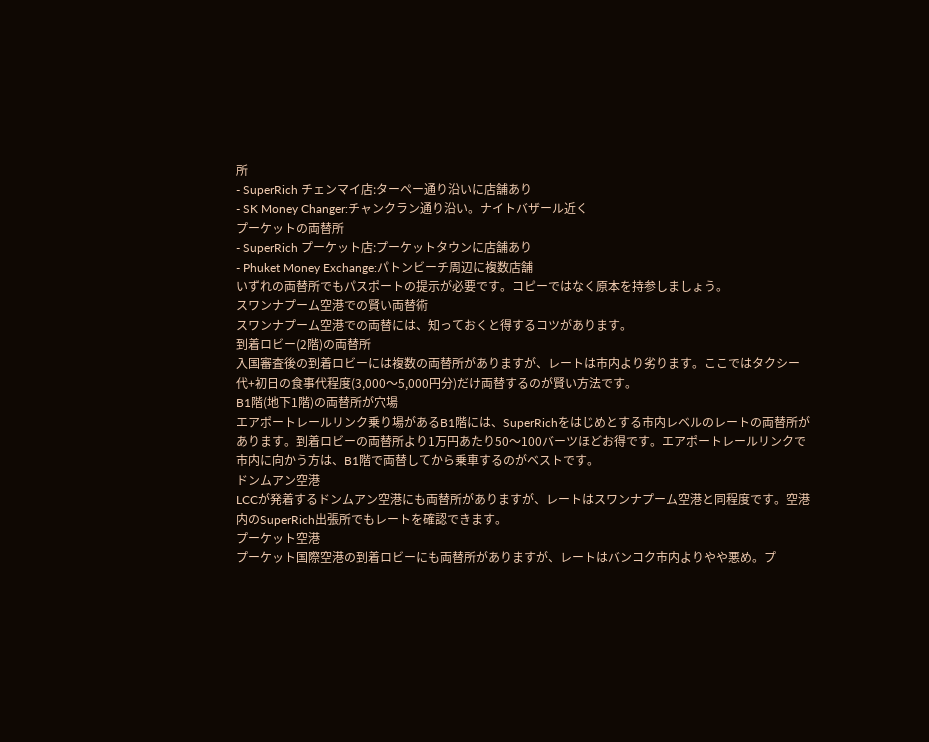所
- SuperRich チェンマイ店:ターペー通り沿いに店舗あり
- SK Money Changer:チャンクラン通り沿い。ナイトバザール近く
プーケットの両替所
- SuperRich プーケット店:プーケットタウンに店舗あり
- Phuket Money Exchange:パトンビーチ周辺に複数店舗
いずれの両替所でもパスポートの提示が必要です。コピーではなく原本を持参しましょう。
スワンナプーム空港での賢い両替術
スワンナプーム空港での両替には、知っておくと得するコツがあります。
到着ロビー(2階)の両替所
入国審査後の到着ロビーには複数の両替所がありますが、レートは市内より劣ります。ここではタクシー代+初日の食事代程度(3,000〜5,000円分)だけ両替するのが賢い方法です。
B1階(地下1階)の両替所が穴場
エアポートレールリンク乗り場があるB1階には、SuperRichをはじめとする市内レベルのレートの両替所があります。到着ロビーの両替所より1万円あたり50〜100バーツほどお得です。エアポートレールリンクで市内に向かう方は、B1階で両替してから乗車するのがベストです。
ドンムアン空港
LCCが発着するドンムアン空港にも両替所がありますが、レートはスワンナプーム空港と同程度です。空港内のSuperRich出張所でもレートを確認できます。
プーケット空港
プーケット国際空港の到着ロビーにも両替所がありますが、レートはバンコク市内よりやや悪め。プ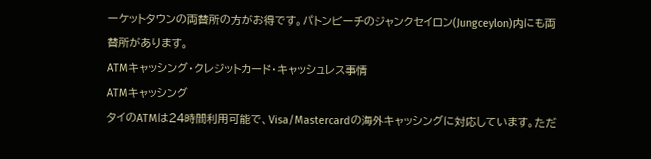ーケットタウンの両替所の方がお得です。パトンビーチのジャンクセイロン(Jungceylon)内にも両替所があります。
ATMキャッシング・クレジットカード・キャッシュレス事情
ATMキャッシング
タイのATMは24時間利用可能で、Visa/Mastercardの海外キャッシングに対応しています。ただ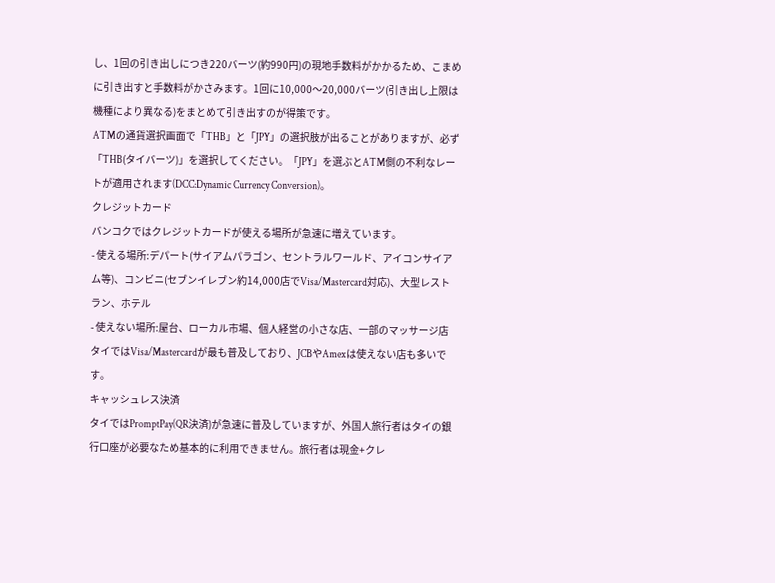し、1回の引き出しにつき220バーツ(約990円)の現地手数料がかかるため、こまめに引き出すと手数料がかさみます。1回に10,000〜20,000バーツ(引き出し上限は機種により異なる)をまとめて引き出すのが得策です。
ATMの通貨選択画面で「THB」と「JPY」の選択肢が出ることがありますが、必ず「THB(タイバーツ)」を選択してください。「JPY」を選ぶとATM側の不利なレートが適用されます(DCC:Dynamic Currency Conversion)。
クレジットカード
バンコクではクレジットカードが使える場所が急速に増えています。
- 使える場所:デパート(サイアムパラゴン、セントラルワールド、アイコンサイアム等)、コンビニ(セブンイレブン約14,000店でVisa/Mastercard対応)、大型レストラン、ホテル
- 使えない場所:屋台、ローカル市場、個人経営の小さな店、一部のマッサージ店
タイではVisa/Mastercardが最も普及しており、JCBやAmexは使えない店も多いです。
キャッシュレス決済
タイではPromptPay(QR決済)が急速に普及していますが、外国人旅行者はタイの銀行口座が必要なため基本的に利用できません。旅行者は現金+クレ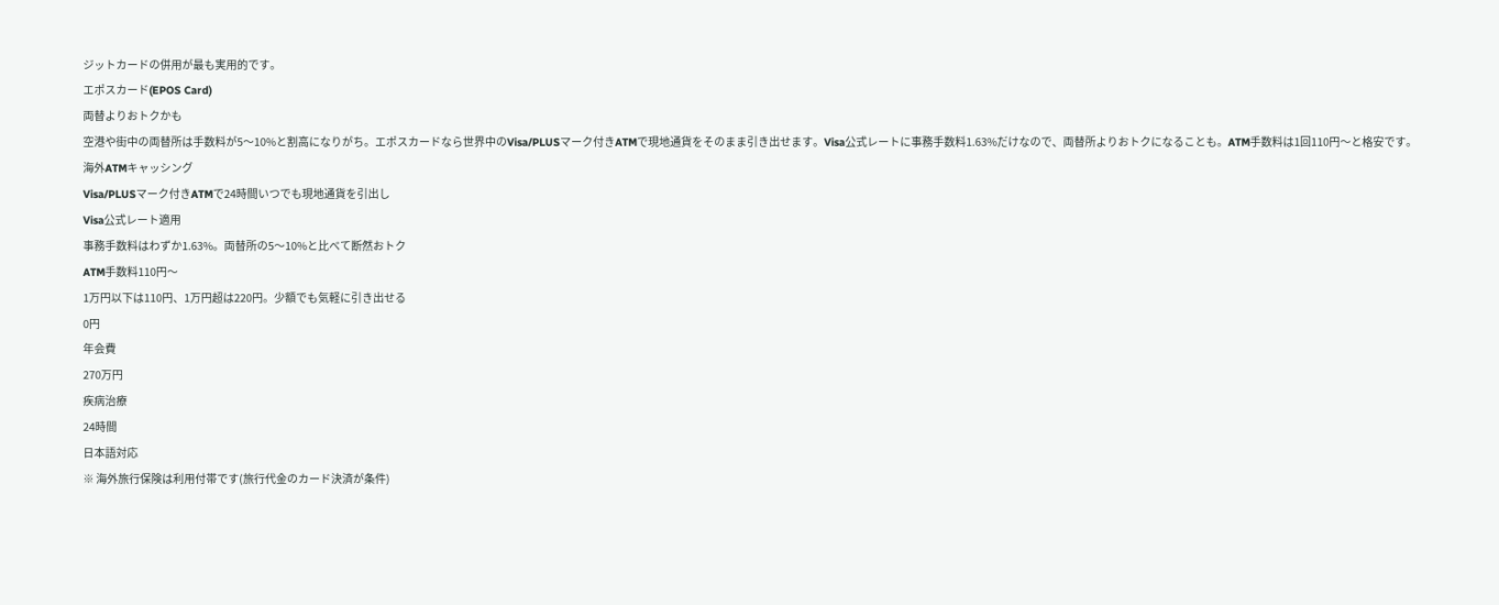ジットカードの併用が最も実用的です。
エポスカード(EPOS Card)
両替よりおトクかも
空港や街中の両替所は手数料が5〜10%と割高になりがち。エポスカードなら世界中のVisa/PLUSマーク付きATMで現地通貨をそのまま引き出せます。Visa公式レートに事務手数料1.63%だけなので、両替所よりおトクになることも。ATM手数料は1回110円〜と格安です。
海外ATMキャッシング
Visa/PLUSマーク付きATMで24時間いつでも現地通貨を引出し
Visa公式レート適用
事務手数料はわずか1.63%。両替所の5〜10%と比べて断然おトク
ATM手数料110円〜
1万円以下は110円、1万円超は220円。少額でも気軽に引き出せる
0円
年会費
270万円
疾病治療
24時間
日本語対応
※ 海外旅行保険は利用付帯です(旅行代金のカード決済が条件)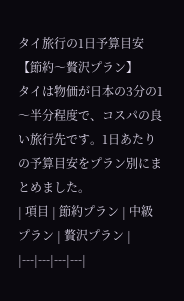タイ旅行の1日予算目安【節約〜贅沢プラン】
タイは物価が日本の3分の1〜半分程度で、コスパの良い旅行先です。1日あたりの予算目安をプラン別にまとめました。
| 項目 | 節約プラン | 中級プラン | 贅沢プラン |
|---|---|---|---|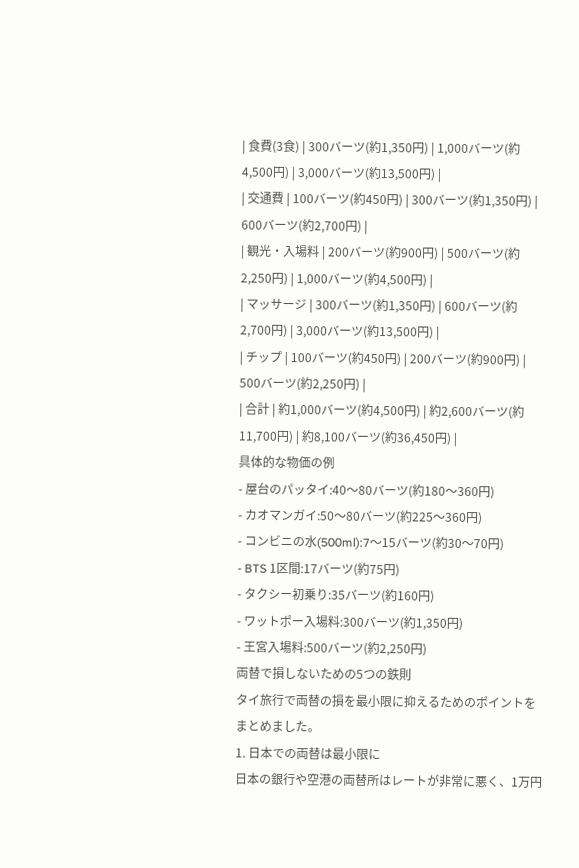| 食費(3食) | 300バーツ(約1,350円) | 1,000バーツ(約4,500円) | 3,000バーツ(約13,500円) |
| 交通費 | 100バーツ(約450円) | 300バーツ(約1,350円) | 600バーツ(約2,700円) |
| 観光・入場料 | 200バーツ(約900円) | 500バーツ(約2,250円) | 1,000バーツ(約4,500円) |
| マッサージ | 300バーツ(約1,350円) | 600バーツ(約2,700円) | 3,000バーツ(約13,500円) |
| チップ | 100バーツ(約450円) | 200バーツ(約900円) | 500バーツ(約2,250円) |
| 合計 | 約1,000バーツ(約4,500円) | 約2,600バーツ(約11,700円) | 約8,100バーツ(約36,450円) |
具体的な物価の例
- 屋台のパッタイ:40〜80バーツ(約180〜360円)
- カオマンガイ:50〜80バーツ(約225〜360円)
- コンビニの水(500ml):7〜15バーツ(約30〜70円)
- BTS 1区間:17バーツ(約75円)
- タクシー初乗り:35バーツ(約160円)
- ワットポー入場料:300バーツ(約1,350円)
- 王宮入場料:500バーツ(約2,250円)
両替で損しないための5つの鉄則
タイ旅行で両替の損を最小限に抑えるためのポイントをまとめました。
1. 日本での両替は最小限に
日本の銀行や空港の両替所はレートが非常に悪く、1万円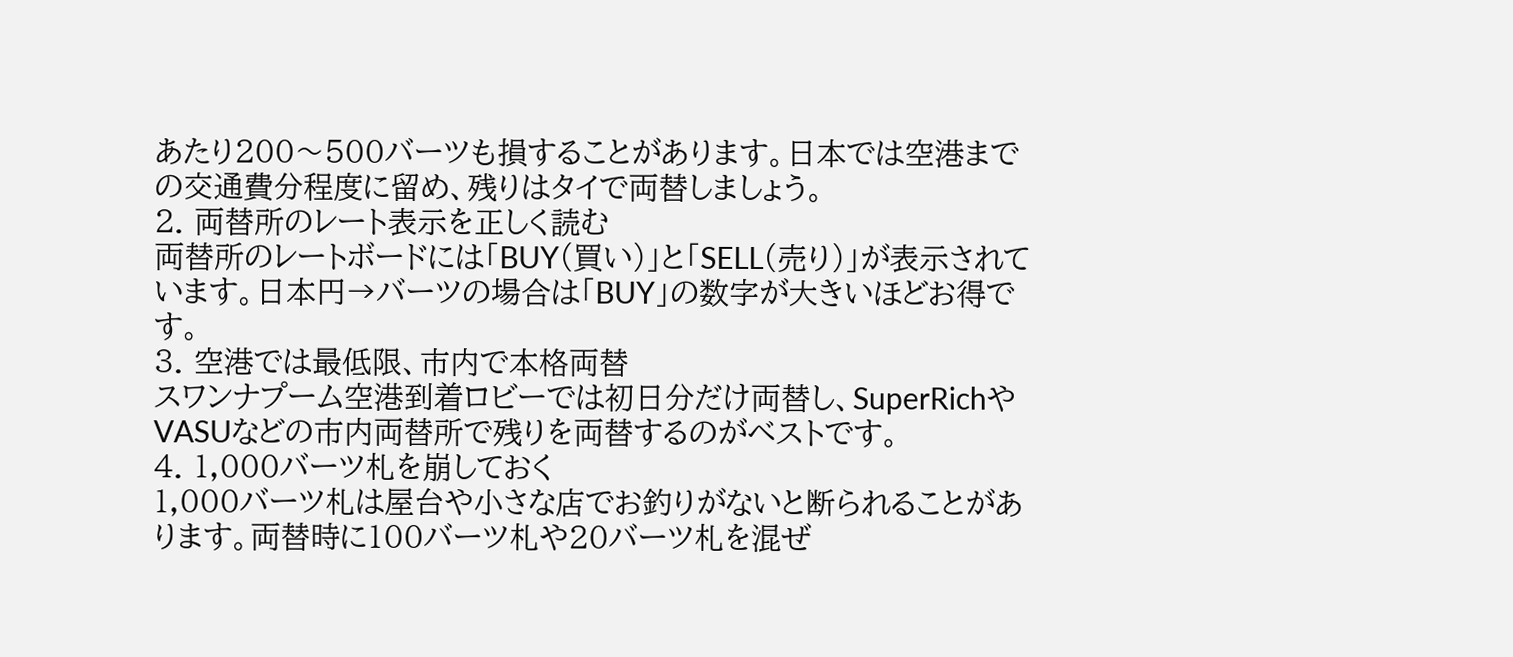あたり200〜500バーツも損することがあります。日本では空港までの交通費分程度に留め、残りはタイで両替しましょう。
2. 両替所のレート表示を正しく読む
両替所のレートボードには「BUY(買い)」と「SELL(売り)」が表示されています。日本円→バーツの場合は「BUY」の数字が大きいほどお得です。
3. 空港では最低限、市内で本格両替
スワンナプーム空港到着ロビーでは初日分だけ両替し、SuperRichやVASUなどの市内両替所で残りを両替するのがベストです。
4. 1,000バーツ札を崩しておく
1,000バーツ札は屋台や小さな店でお釣りがないと断られることがあります。両替時に100バーツ札や20バーツ札を混ぜ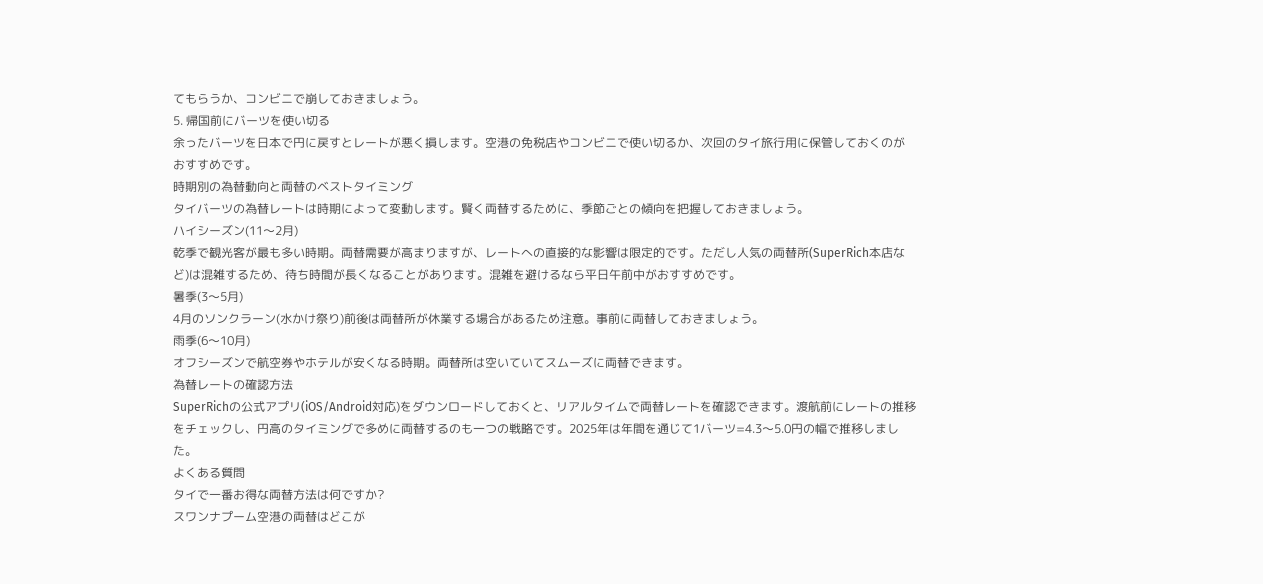てもらうか、コンビニで崩しておきましょう。
5. 帰国前にバーツを使い切る
余ったバーツを日本で円に戻すとレートが悪く損します。空港の免税店やコンビニで使い切るか、次回のタイ旅行用に保管しておくのがおすすめです。
時期別の為替動向と両替のベストタイミング
タイバーツの為替レートは時期によって変動します。賢く両替するために、季節ごとの傾向を把握しておきましょう。
ハイシーズン(11〜2月)
乾季で観光客が最も多い時期。両替需要が高まりますが、レートへの直接的な影響は限定的です。ただし人気の両替所(SuperRich本店など)は混雑するため、待ち時間が長くなることがあります。混雑を避けるなら平日午前中がおすすめです。
暑季(3〜5月)
4月のソンクラーン(水かけ祭り)前後は両替所が休業する場合があるため注意。事前に両替しておきましょう。
雨季(6〜10月)
オフシーズンで航空券やホテルが安くなる時期。両替所は空いていてスムーズに両替できます。
為替レートの確認方法
SuperRichの公式アプリ(iOS/Android対応)をダウンロードしておくと、リアルタイムで両替レートを確認できます。渡航前にレートの推移をチェックし、円高のタイミングで多めに両替するのも一つの戦略です。2025年は年間を通じて1バーツ=4.3〜5.0円の幅で推移しました。
よくある質問
タイで一番お得な両替方法は何ですか?
スワンナプーム空港の両替はどこが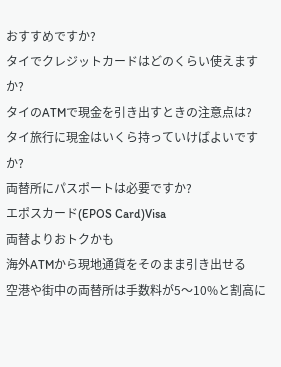おすすめですか?
タイでクレジットカードはどのくらい使えますか?
タイのATMで現金を引き出すときの注意点は?
タイ旅行に現金はいくら持っていけばよいですか?
両替所にパスポートは必要ですか?
エポスカード(EPOS Card)Visa
両替よりおトクかも
海外ATMから現地通貨をそのまま引き出せる
空港や街中の両替所は手数料が5〜10%と割高に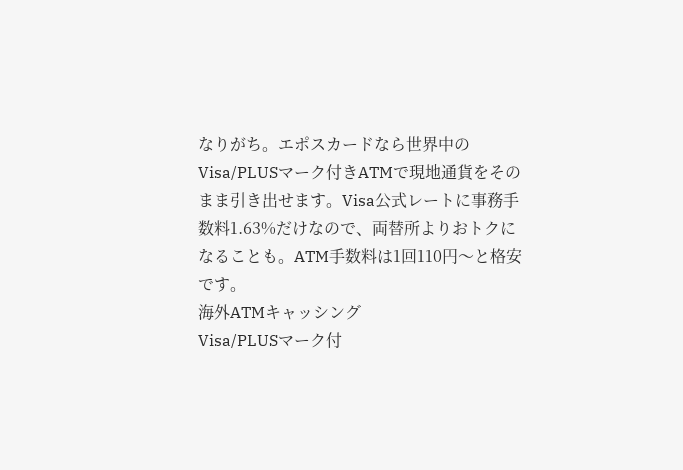なりがち。エポスカードなら世界中のVisa/PLUSマーク付きATMで現地通貨をそのまま引き出せます。Visa公式レートに事務手数料1.63%だけなので、両替所よりおトクになることも。ATM手数料は1回110円〜と格安です。
海外ATMキャッシング
Visa/PLUSマーク付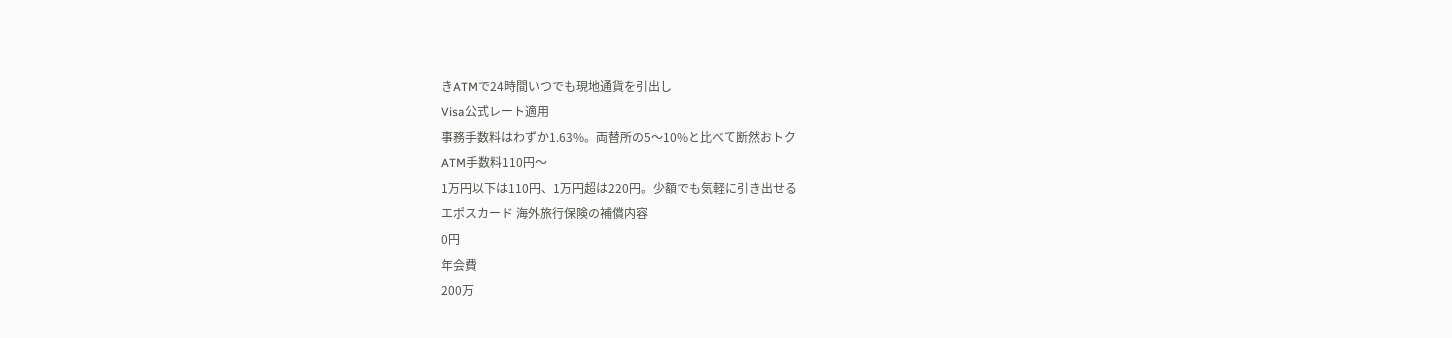きATMで24時間いつでも現地通貨を引出し
Visa公式レート適用
事務手数料はわずか1.63%。両替所の5〜10%と比べて断然おトク
ATM手数料110円〜
1万円以下は110円、1万円超は220円。少額でも気軽に引き出せる
エポスカード 海外旅行保険の補償内容
0円
年会費
200万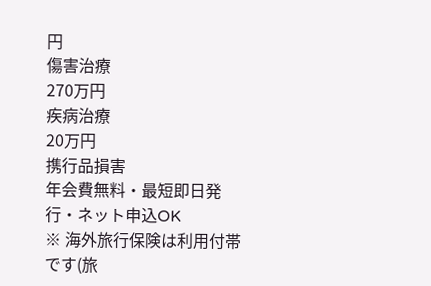円
傷害治療
270万円
疾病治療
20万円
携行品損害
年会費無料・最短即日発行・ネット申込OK
※ 海外旅行保険は利用付帯です(旅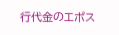行代金のエポス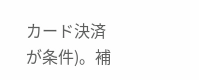カード決済が条件)。補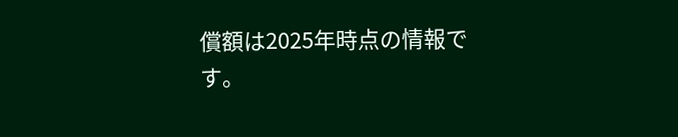償額は2025年時点の情報です。